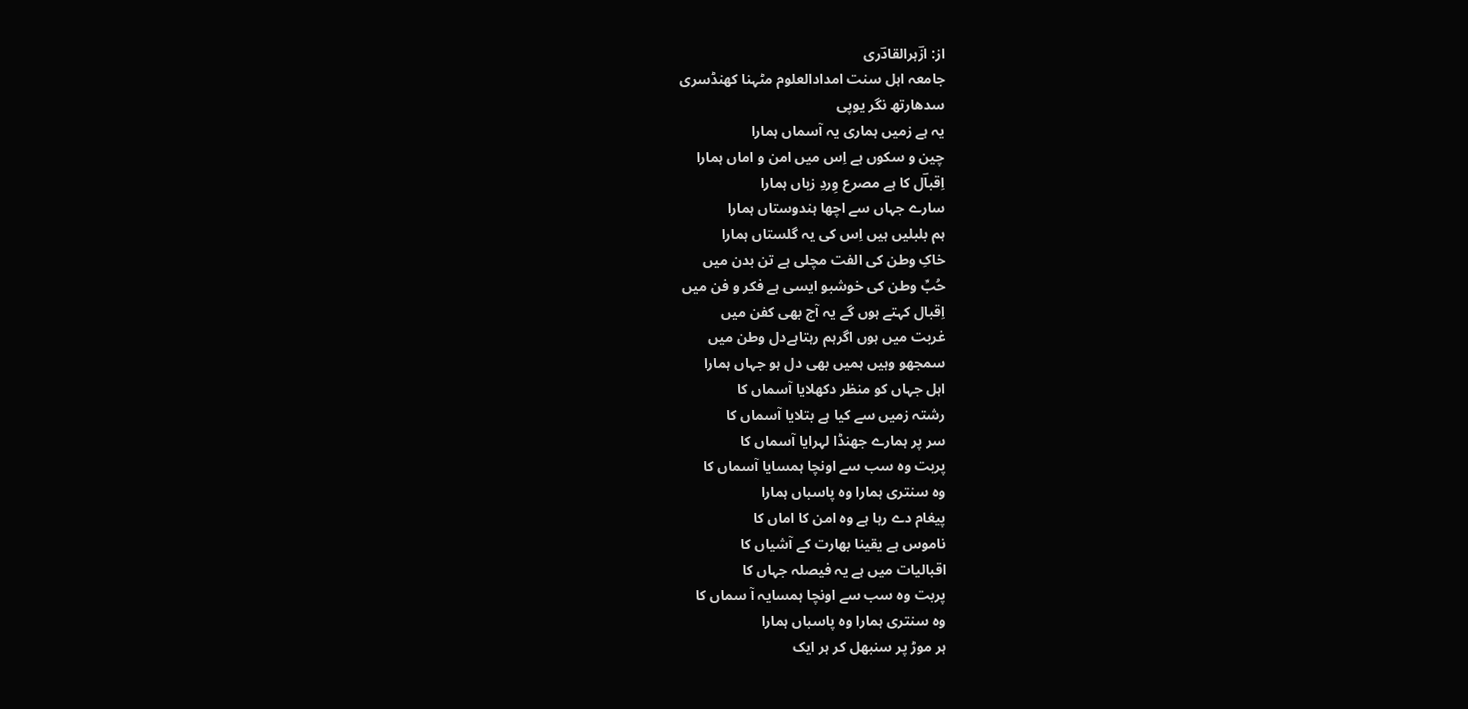از: ازؔہرالقادؔری
جامعہ اہل سنت امدادالعلوم مٹہنا کھنڈسری
سدھارتھ نگر یوپی
یہ ہے زمیں ہماری یہ آسماں ہمارا
چین و سکوں ہے اِس میں امن و اماں ہمارا
اِقباؔل کا ہے مصرع وِردِ زباں ہمارا
سارے جہاں سے اچھا ہندوستاں ہمارا
ہم بلبلیں ہیں اِس کی یہ گلستاں ہمارا
خاکِ وطن کی الفت مچلی ہے تن بدن میں
حُبِّ وطن کی خوشبو ایسی ہے فکر و فن میں
اِقبال کہتے ہوں گے یہ آج بھی کفن میں
غربت میں ہوں اگرہم رہتاہےدل وطن میں
سمجھو وہیں ہمیں بھی دل ہو جہاں ہمارا
اہل جہاں کو منظر دکھلایا آسماں کا
رشتہ زمیں سے کیا ہے بتلایا آسماں کا
سر پر ہمارے جھنڈا لہرایا آسماں کا
پربت وہ سب سے اونچا ہمسایا آسماں کا
وہ سنتری ہمارا وہ پاسباں ہمارا
پیغام دے رہا ہے وہ امن کا اماں کا
ناموس ہے یقینا بھارت کے آشیاں کا
اقبالیات میں ہے یہ فیصلہ جہاں کا
پربت وہ سب سے اونچا ہمسایہ آ سماں کا
وہ سنتری ہمارا وہ پاسباں ہمارا
ہر موڑ پر سنبھل کر ہر ایک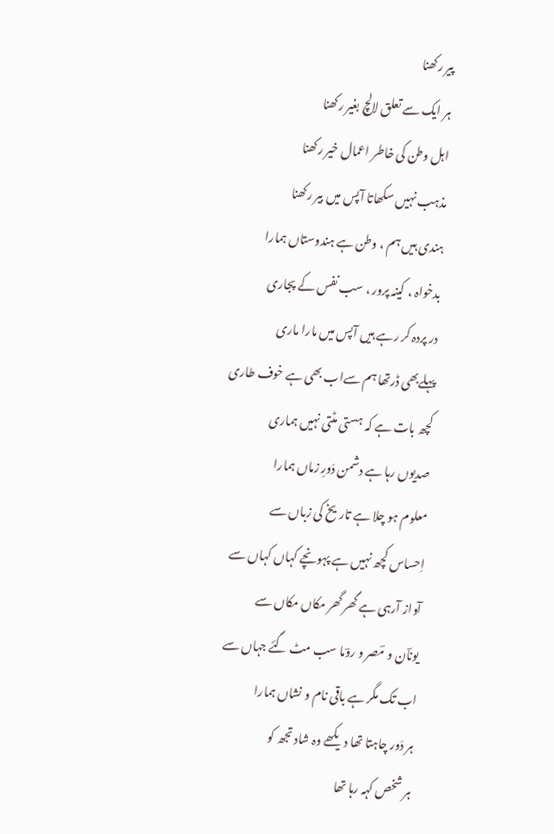پیر رکھنا
ہر ایک سے تعلق لالچ بغیر رکھنا
اہل وطن کی خاطر اعمال خیر رکھنا
مذہب نہیں سکھاتا آپس میں بیر رکھنا
ہندی ہیں ہم ، وطن ہے ہندوستاں ہمارا
بدخواہ ، کینہ پرور ، سب نفس کے پجاری
در پردہ کر رہے ہیں آپس میں مارا ماری
پہلےبھی ڈرتھا ہم سےاب بھی ہے خوف طاری
کچھ بات ہے کہ ہستی مٹتی نہیں ہماری
صدیوں رہا ہے دشمن دَورِ زماں ہمارا
معلوم ہو چلا ہے تاریخ کی زباں سے
اِحساس کچھ نہیں ہے پہونچے کہاں کہاں سے
آواز آرہی ہے گھر گھر مکاں مکاں سے
یوناؔن و مؔصر و روؔما سب مٹ گئے جہاں سے
اب تک مگر ہے باقی نام و نشاں ہمارا
ہر دَور چاہتا تھا دیکھے وہ شاد تجھ کو
ہر شخص کہہ رہا تھا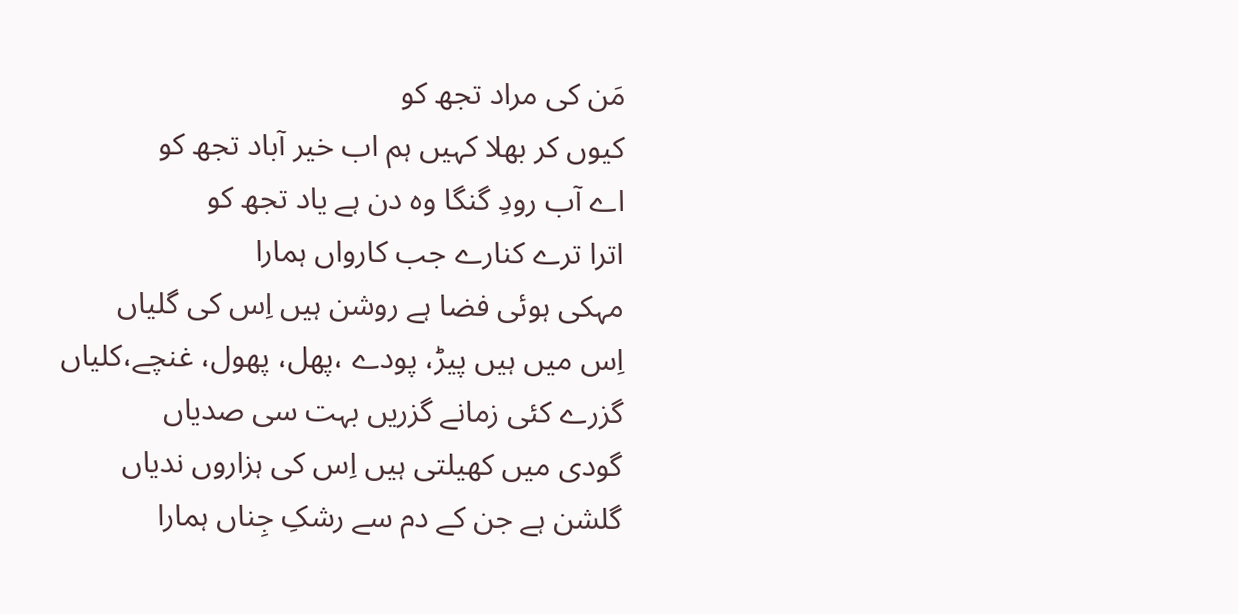مَن کی مراد تجھ کو
کیوں کر بھلا کہیں ہم اب خیر آباد تجھ کو
اے آب رودِ گنگا وہ دن ہے یاد تجھ کو
اترا ترے کنارے جب کارواں ہمارا
مہکی ہوئی فضا ہے روشن ہیں اِس کی گلیاں
اِس میں ہیں پیڑ، پودے ،پھل، پھول، غنچے،کلیاں
گزرے کئی زمانے گزریں بہت سی صدیاں
گودی میں کھیلتی ہیں اِس کی ہزاروں ندیاں
گلشن ہے جن کے دم سے رشکِ جِناں ہمارا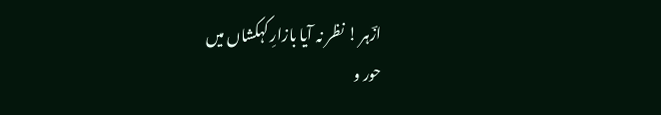ازؔہر ! نظر نہ آیا بازارِ کہکشاں میں
حور و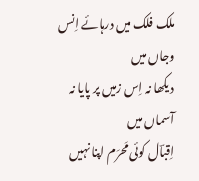ملک فلک میں درہائے اِنس وجاں میں
دیکھا نہ اِس زمیں پر پایا نہ آسماں میں
اِقباؔل کوئی مَحرَم اپنا نہیں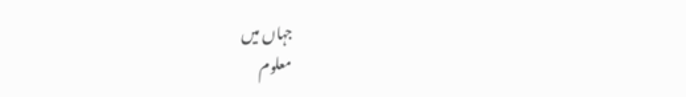جہاں میں
معلوم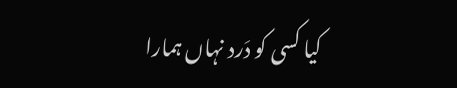کیا کسی کو دَرد نہاں ہمارا